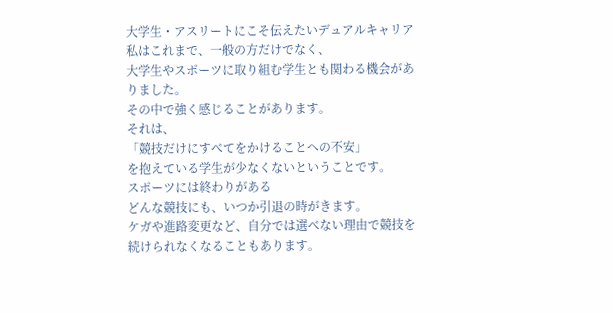大学生・アスリートにこそ伝えたいデュアルキャリア
私はこれまで、一般の方だけでなく、
大学生やスポーツに取り組む学生とも関わる機会がありました。
その中で強く感じることがあります。
それは、
「競技だけにすべてをかけることへの不安」
を抱えている学生が少なくないということです。
スポーツには終わりがある
どんな競技にも、いつか引退の時がきます。
ケガや進路変更など、自分では選べない理由で競技を続けられなくなることもあります。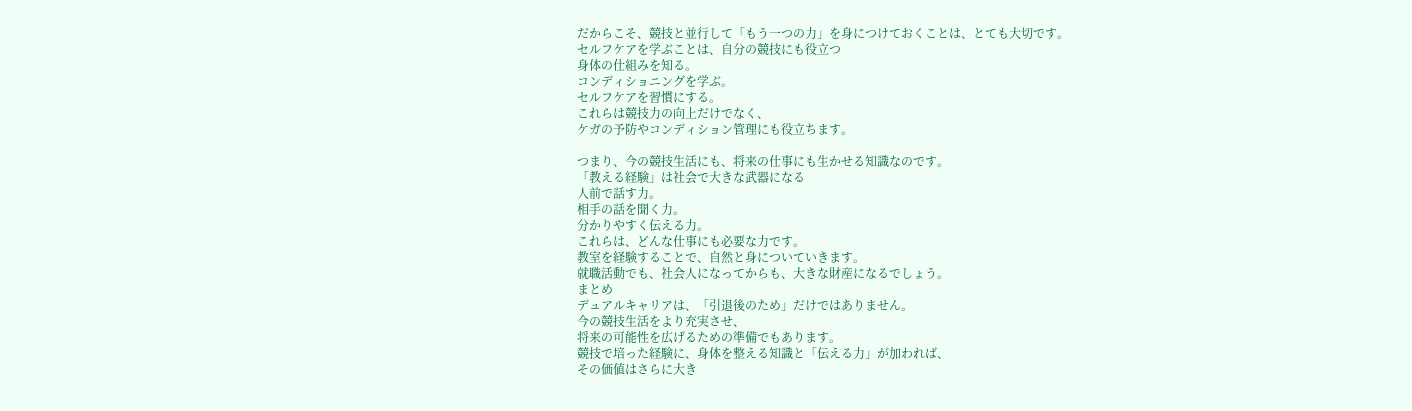だからこそ、競技と並行して「もう一つの力」を身につけておくことは、とても大切です。
セルフケアを学ぶことは、自分の競技にも役立つ
身体の仕組みを知る。
コンディショニングを学ぶ。
セルフケアを習慣にする。
これらは競技力の向上だけでなく、
ケガの予防やコンディション管理にも役立ちます。

つまり、今の競技生活にも、将来の仕事にも生かせる知識なのです。
「教える経験」は社会で大きな武器になる
人前で話す力。
相手の話を聞く力。
分かりやすく伝える力。
これらは、どんな仕事にも必要な力です。
教室を経験することで、自然と身についていきます。
就職活動でも、社会人になってからも、大きな財産になるでしょう。
まとめ
デュアルキャリアは、「引退後のため」だけではありません。
今の競技生活をより充実させ、
将来の可能性を広げるための準備でもあります。
競技で培った経験に、身体を整える知識と「伝える力」が加われば、
その価値はさらに大き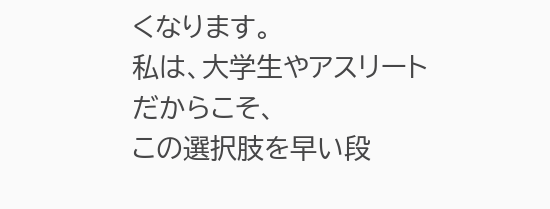くなります。
私は、大学生やアスリートだからこそ、
この選択肢を早い段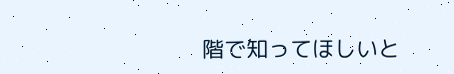階で知ってほしいと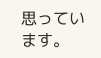思っています。